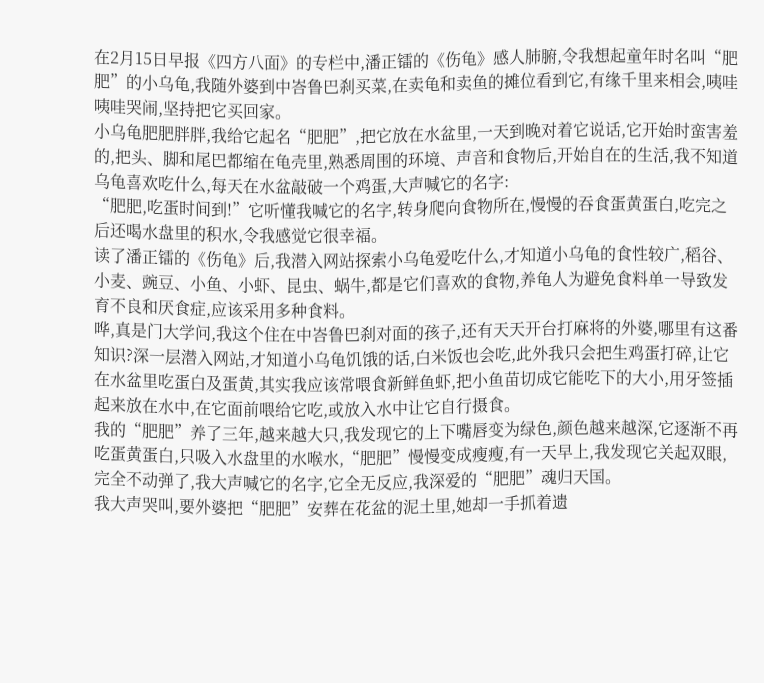在2月15日早报《四方八面》的专栏中,潘正镭的《伤龟》感人肺腑,令我想起童年时名叫“肥肥”的小乌龟,我随外婆到中峇鲁巴刹买菜,在卖龟和卖鱼的摊位看到它,有缘千里来相会,咦哇咦哇哭闹,坚持把它买回家。
小乌龟肥肥胖胖,我给它起名“肥肥”,把它放在水盆里,一天到晚对着它说话,它开始时蛮害羞的,把头、脚和尾巴都缩在龟壳里,熟悉周围的环境、声音和食物后,开始自在的生活,我不知道乌龟喜欢吃什么,每天在水盆敲破一个鸡蛋,大声喊它的名字:
“肥肥,吃蛋时间到!”它听懂我喊它的名字,转身爬向食物所在,慢慢的吞食蛋黄蛋白,吃完之后还喝水盘里的积水,令我感觉它很幸福。
读了潘正镭的《伤龟》后,我潜入网站探索小乌龟爱吃什么,才知道小乌龟的食性较广,稻谷、小麦、豌豆、小鱼、小虾、昆虫、蜗牛,都是它们喜欢的食物,养龟人为避免食料单一导致发育不良和厌食症,应该采用多种食料。
哗,真是门大学问,我这个住在中峇鲁巴刹对面的孩子,还有天天开台打麻将的外婆,哪里有这番知识?深一层潜入网站,才知道小乌龟饥饿的话,白米饭也会吃,此外我只会把生鸡蛋打碎,让它在水盆里吃蛋白及蛋黄,其实我应该常喂食新鲜鱼虾,把小鱼苗切成它能吃下的大小,用牙签插起来放在水中,在它面前喂给它吃,或放入水中让它自行摄食。
我的“肥肥”养了三年,越来越大只,我发现它的上下嘴唇变为绿色,颜色越来越深,它逐渐不再吃蛋黄蛋白,只吸入水盘里的水喉水,“肥肥”慢慢变成瘦瘦,有一天早上,我发现它关起双眼,完全不动弹了,我大声喊它的名字,它全无反应,我深爱的“肥肥”魂归天国。
我大声哭叫,要外婆把“肥肥”安葬在花盆的泥土里,她却一手抓着遗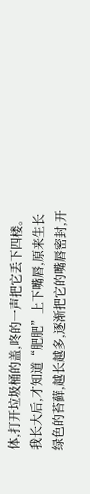体,打开垃圾桶的盖,咚的一声把它丢下四楼。我长大后,才知道“肥肥”上下嘴唇,原来生长绿色的苔藓,越长越多,逐渐把它的嘴唇密封,开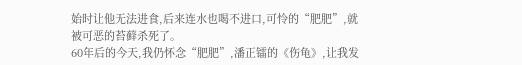始时让他无法进食,后来连水也喝不进口,可怜的“肥肥”,就被可恶的苔藓杀死了。
60年后的今天,我仍怀念“肥肥”,潘正镭的《伤龟》,让我发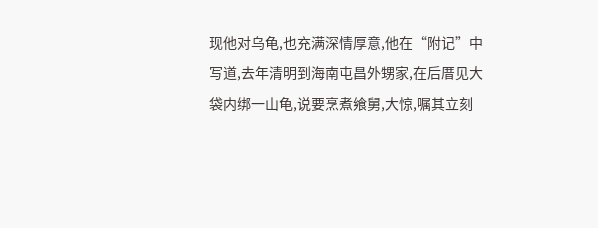现他对乌龟,也充满深情厚意,他在“附记”中写道,去年清明到海南屯昌外甥家,在后厝见大袋内绑一山龟,说要烹煮飨舅,大惊,嘱其立刻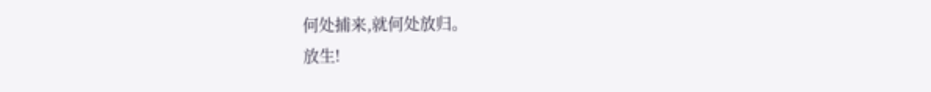何处捕来,就何处放归。
放生!